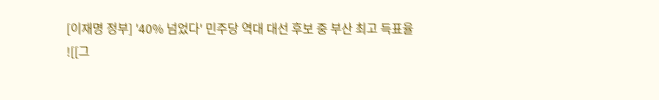[이재명 정부] '40% 넘었다' 민주당 역대 대선 후보 중 부산 최고 득표율
![[그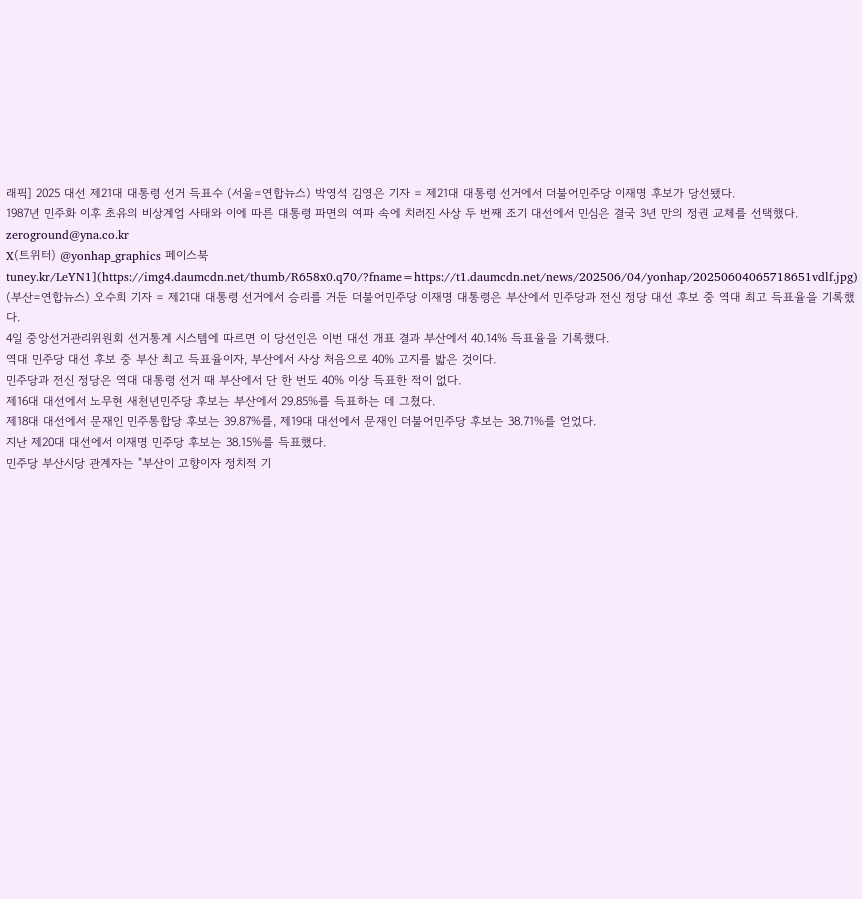래픽] 2025 대선 제21대 대통령 선거 득표수 (서울=연합뉴스) 박영석 김영은 기자 = 제21대 대통령 선거에서 더불어민주당 이재명 후보가 당선됐다.
1987년 민주화 이후 초유의 비상계엄 사태와 이에 따른 대통령 파면의 여파 속에 치러진 사상 두 번째 조기 대선에서 민심은 결국 3년 만의 정권 교체를 선택했다.
zeroground@yna.co.kr
X(트위터) @yonhap_graphics 페이스북 tuney.kr/LeYN1](https://img4.daumcdn.net/thumb/R658x0.q70/?fname=https://t1.daumcdn.net/news/202506/04/yonhap/20250604065718651vdlf.jpg)
(부산=연합뉴스) 오수희 기자 = 제21대 대통령 선거에서 승리를 거둔 더불어민주당 이재명 대통령은 부산에서 민주당과 전신 정당 대선 후보 중 역대 최고 득표율을 기록했다.
4일 중앙선거관리위원회 선거통계 시스템에 따르면 이 당선인은 이번 대선 개표 결과 부산에서 40.14% 득표율을 기록했다.
역대 민주당 대선 후보 중 부산 최고 득표율이자, 부산에서 사상 처음으로 40% 고지를 밟은 것이다.
민주당과 전신 정당은 역대 대통령 선거 때 부산에서 단 한 번도 40% 이상 득표한 적이 없다.
제16대 대선에서 노무현 새천년민주당 후보는 부산에서 29.85%를 득표하는 데 그쳤다.
제18대 대선에서 문재인 민주통합당 후보는 39.87%를, 제19대 대선에서 문재인 더불어민주당 후보는 38.71%를 얻었다.
지난 제20대 대선에서 이재명 민주당 후보는 38.15%를 득표했다.
민주당 부산시당 관계자는 "부산이 고향이자 정치적 기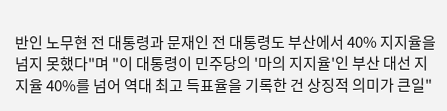반인 노무현 전 대통령과 문재인 전 대통령도 부산에서 40% 지지율을 넘지 못했다"며 "이 대통령이 민주당의 '마의 지지율'인 부산 대선 지지율 40%를 넘어 역대 최고 득표율을 기록한 건 상징적 의미가 큰일"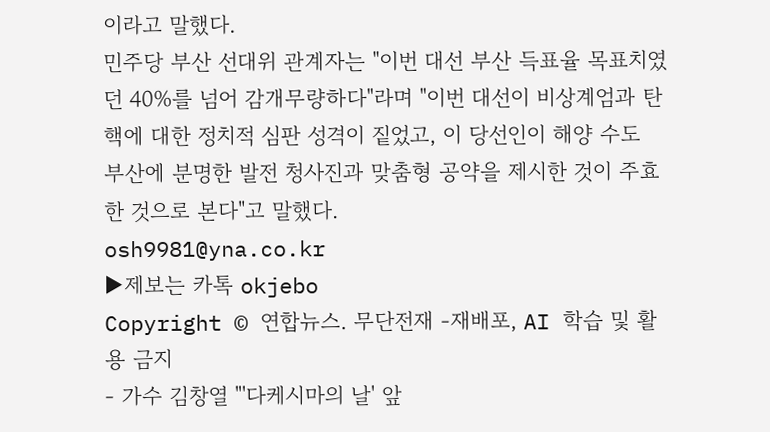이라고 말했다.
민주당 부산 선대위 관계자는 "이번 대선 부산 득표율 목표치였던 40%를 넘어 감개무량하다"라며 "이번 대선이 비상계엄과 탄핵에 대한 정치적 심판 성격이 짙었고, 이 당선인이 해양 수도 부산에 분명한 발전 청사진과 맞춤형 공약을 제시한 것이 주효한 것으로 본다"고 말했다.
osh9981@yna.co.kr
▶제보는 카톡 okjebo
Copyright © 연합뉴스. 무단전재 -재배포, AI 학습 및 활용 금지
- 가수 김창열 "'다케시마의 날' 앞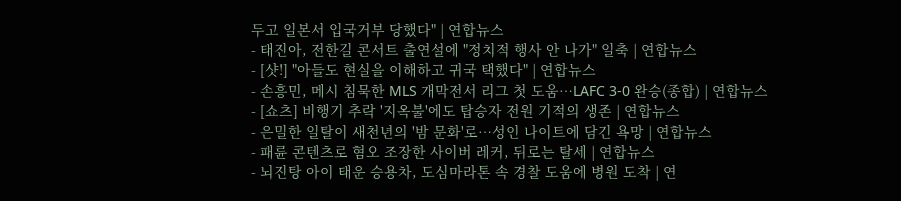두고 일본서 입국거부 당했다" | 연합뉴스
- 태진아, 전한길 콘서트 출연설에 "정치적 행사 안 나가" 일축 | 연합뉴스
- [샷!] "아들도 현실을 이해하고 귀국 택했다" | 연합뉴스
- 손흥민, 메시 침묵한 MLS 개막전서 리그 첫 도움…LAFC 3-0 완승(종합) | 연합뉴스
- [쇼츠] 비행기 추락 '지옥불'에도 탑승자 전원 기적의 생존 | 연합뉴스
- 은밀한 일탈이 새천년의 '밤 문화'로…성인 나이트에 담긴 욕망 | 연합뉴스
- 패륜 콘텐츠로 혐오 조장한 사이버 레커, 뒤로는 탈세 | 연합뉴스
- 뇌진탕 아이 태운 승용차, 도심마라톤 속 경찰 도움에 병원 도착 | 연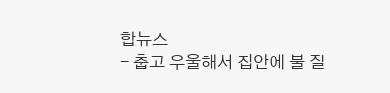합뉴스
- 춥고 우울해서 집안에 불 질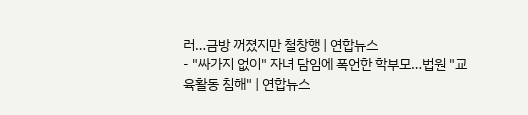러…금방 꺼졌지만 철창행 | 연합뉴스
- "싸가지 없이" 자녀 담임에 폭언한 학부모…법원 "교육활동 침해" | 연합뉴스